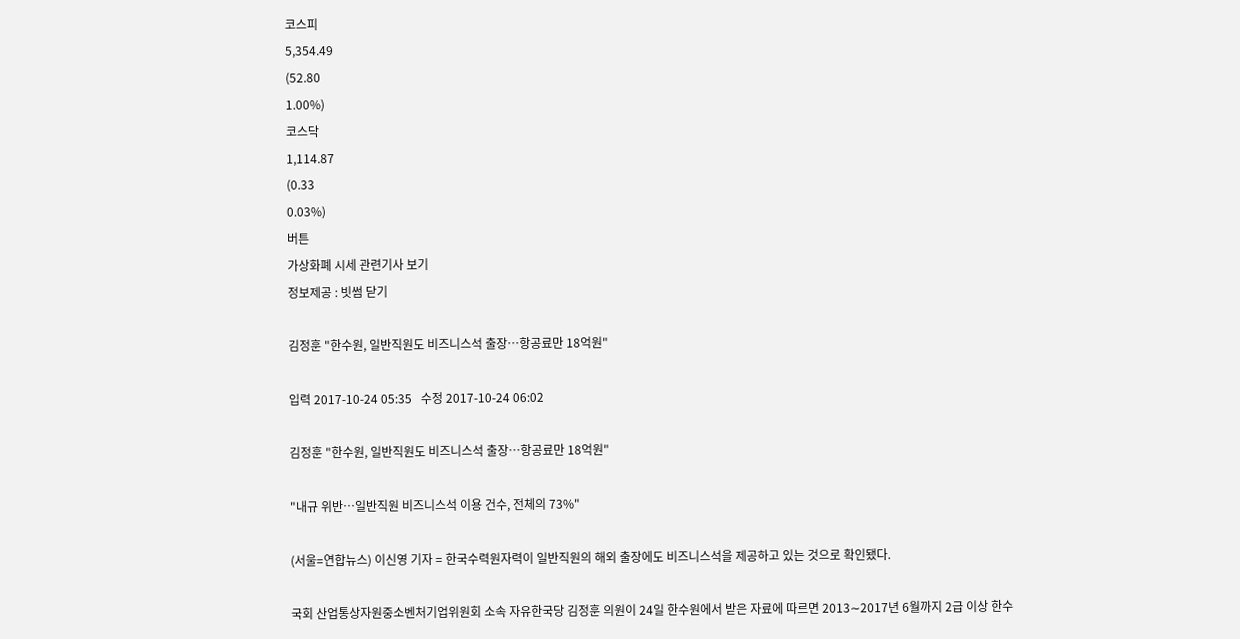코스피
5,354.49
(52.80
1.00%)
코스닥
1,114.87
(0.33
0.03%)
버튼
가상화폐 시세 관련기사 보기
정보제공 : 빗썸 닫기

김정훈 "한수원, 일반직원도 비즈니스석 출장…항공료만 18억원"

입력 2017-10-24 05:35   수정 2017-10-24 06:02

김정훈 "한수원, 일반직원도 비즈니스석 출장…항공료만 18억원"

"내규 위반…일반직원 비즈니스석 이용 건수, 전체의 73%"

(서울=연합뉴스) 이신영 기자 = 한국수력원자력이 일반직원의 해외 출장에도 비즈니스석을 제공하고 있는 것으로 확인됐다.

국회 산업통상자원중소벤처기업위원회 소속 자유한국당 김정훈 의원이 24일 한수원에서 받은 자료에 따르면 2013∼2017년 6월까지 2급 이상 한수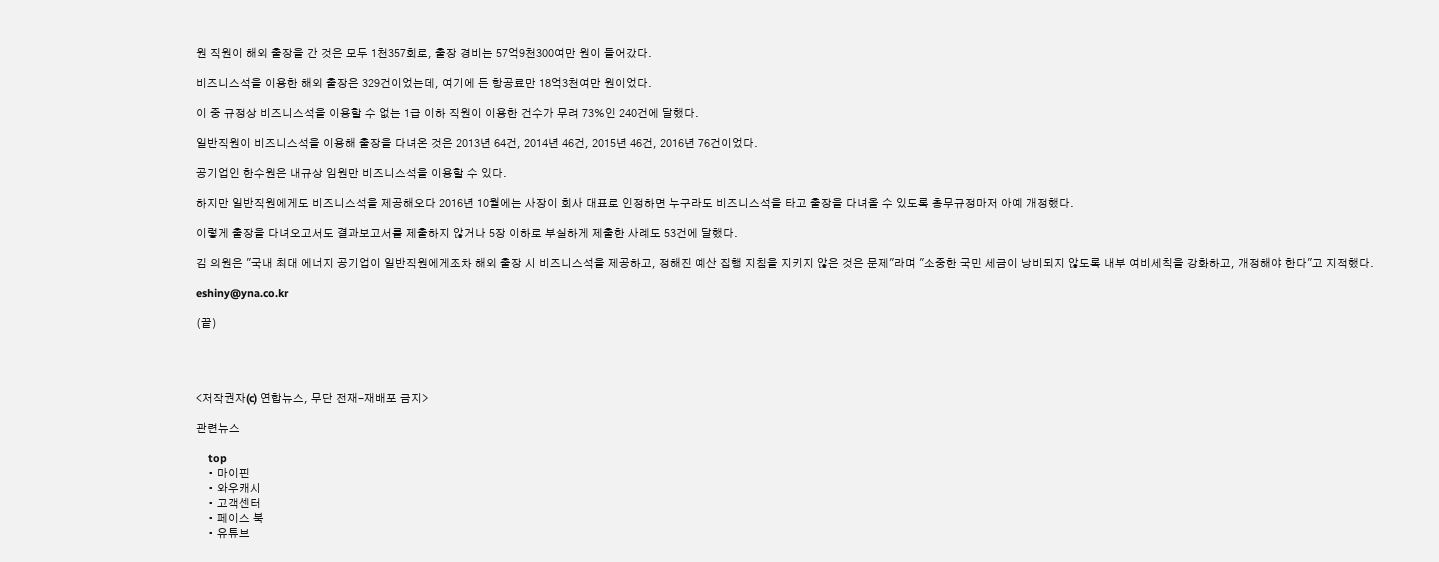원 직원이 해외 출장을 간 것은 모두 1천357회로, 출장 경비는 57억9천300여만 원이 들어갔다.

비즈니스석을 이용한 해외 출장은 329건이었는데, 여기에 든 항공료만 18억3천여만 원이었다.

이 중 규정상 비즈니스석을 이용할 수 없는 1급 이하 직원이 이용한 건수가 무려 73%인 240건에 달했다.

일반직원이 비즈니스석을 이용해 출장을 다녀온 것은 2013년 64건, 2014년 46건, 2015년 46건, 2016년 76건이었다.

공기업인 한수원은 내규상 임원만 비즈니스석을 이용할 수 있다.

하지만 일반직원에게도 비즈니스석을 제공해오다 2016년 10월에는 사장이 회사 대표로 인정하면 누구라도 비즈니스석을 타고 출장을 다녀올 수 있도록 총무규정마저 아예 개정했다.

이렇게 출장을 다녀오고서도 결과보고서를 제출하지 않거나 5장 이하로 부실하게 제출한 사례도 53건에 달했다.

김 의원은 "국내 최대 에너지 공기업이 일반직원에게조차 해외 출장 시 비즈니스석을 제공하고, 정해진 예산 집행 지침을 지키지 않은 것은 문제"라며 "소중한 국민 세금이 낭비되지 않도록 내부 여비세칙을 강화하고, 개정해야 한다"고 지적했다.

eshiny@yna.co.kr

(끝)




<저작권자(c) 연합뉴스, 무단 전재-재배포 금지>

관련뉴스

    top
    • 마이핀
    • 와우캐시
    • 고객센터
    • 페이스 북
    • 유튜브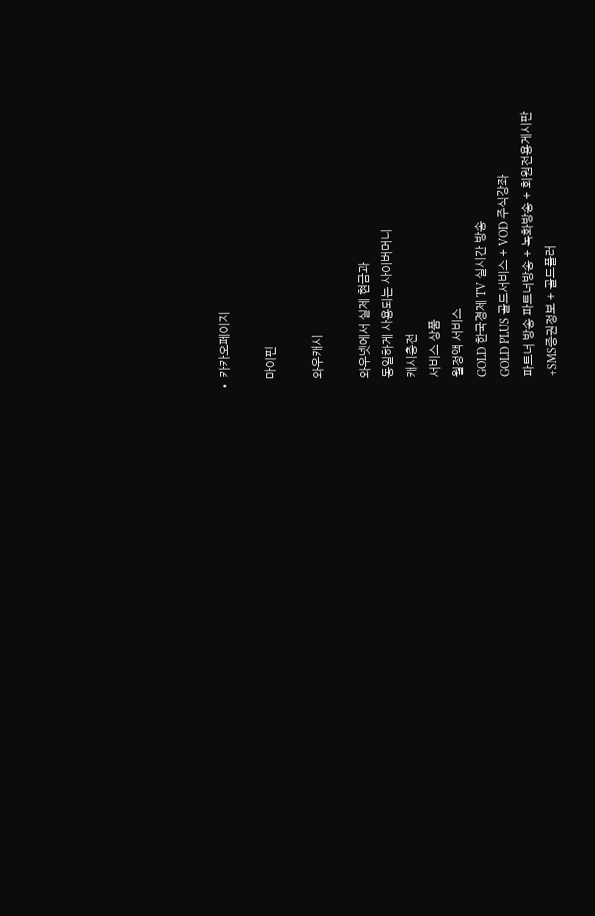• 카카오페이지

    마이핀

    와우캐시

    와우넷에서 실제 현금과
    동일하게 사용되는 사이버머니
    캐시충전
    서비스 상품
    월정액 서비스
    GOLD 한국경제 TV 실시간 방송
    GOLD PLUS 골드서비스 + VOD 주식강좌
    파트너 방송 파트너방송 + 녹화방송 + 회원전용게시판
    +SMS증권정보 + 골드플러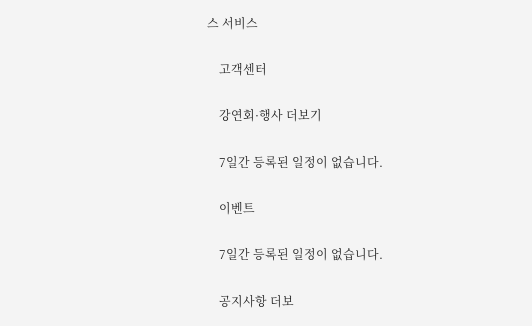스 서비스

    고객센터

    강연회·행사 더보기

    7일간 등록된 일정이 없습니다.

    이벤트

    7일간 등록된 일정이 없습니다.

    공지사항 더보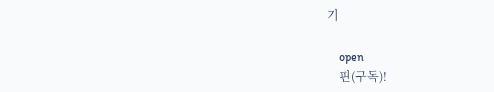기

    open
    핀(구독)!